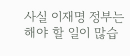사실 이재명 정부는 해야 할 일이 많습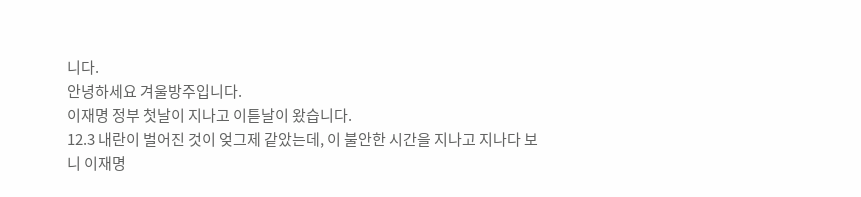니다.
안녕하세요 겨울방주입니다.
이재명 정부 첫날이 지나고 이튿날이 왔습니다.
12.3 내란이 벌어진 것이 엊그제 같았는데, 이 불안한 시간을 지나고 지나다 보니 이재명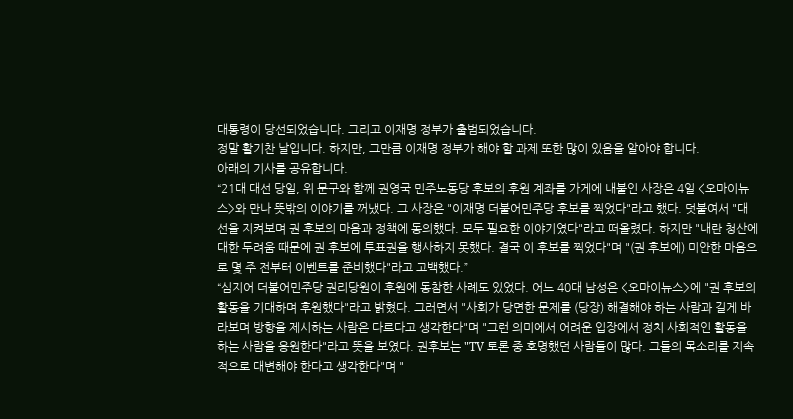대통령이 당선되었습니다. 그리고 이재명 정부가 출범되었습니다.
정말 활기찬 날입니다. 하지만, 그만큼 이재명 정부가 해야 할 과제 또한 많이 있음을 알아야 합니다.
아래의 기사를 공유합니다.
“21대 대선 당일, 위 문구와 함께 권영국 민주노동당 후보의 후원 계좌를 가게에 내붙인 사장은 4일 <오마이뉴스>와 만나 뜻밖의 이야기를 꺼냈다. 그 사장은 "이재명 더불어민주당 후보를 찍었다"라고 했다. 덧붙여서 "대선을 지켜보며 권 후보의 마음과 정책에 동의했다. 모두 필요한 이야기였다"라고 떠올렸다. 하지만 "내란 청산에 대한 두려움 때문에 권 후보에 투표권을 행사하지 못했다. 결국 이 후보를 찍었다"며 "(권 후보에) 미안한 마음으로 몇 주 전부터 이벤트를 준비했다"라고 고백했다.”
“심지어 더불어민주당 권리당원이 후원에 동참한 사례도 있었다. 어느 40대 남성은 <오마이뉴스>에 "권 후보의 활동을 기대하며 후원했다"라고 밝혔다. 그러면서 "사회가 당면한 문제를 (당장) 해결해야 하는 사람과 길게 바라보며 방향을 제시하는 사람은 다르다고 생각한다"며 "그런 의미에서 어려운 입장에서 정치 사회적인 활동을 하는 사람을 응원한다"라고 뜻을 보였다. 권후보는 "TV 토론 중 호명했던 사람들이 많다. 그들의 목소리를 지속적으로 대변해야 한다고 생각한다"며 "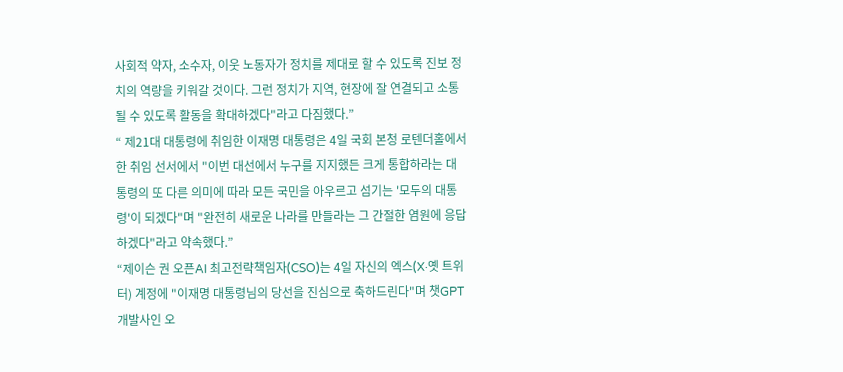사회적 약자, 소수자, 이웃 노동자가 정치를 제대로 할 수 있도록 진보 정치의 역량을 키워갈 것이다. 그런 정치가 지역, 현장에 잘 연결되고 소통될 수 있도록 활동을 확대하겠다"라고 다짐했다.”
“ 제21대 대통령에 취임한 이재명 대통령은 4일 국회 본청 로텐더홀에서 한 취임 선서에서 "이번 대선에서 누구를 지지했든 크게 통합하라는 대통령의 또 다른 의미에 따라 모든 국민을 아우르고 섬기는 '모두의 대통령'이 되겠다"며 "완전히 새로운 나라를 만들라는 그 간절한 염원에 응답하겠다"라고 약속했다.”
“제이슨 권 오픈AI 최고전략책임자(CSO)는 4일 자신의 엑스(X·옛 트위터) 계정에 "이재명 대통령님의 당선을 진심으로 축하드린다"며 챗GPT 개발사인 오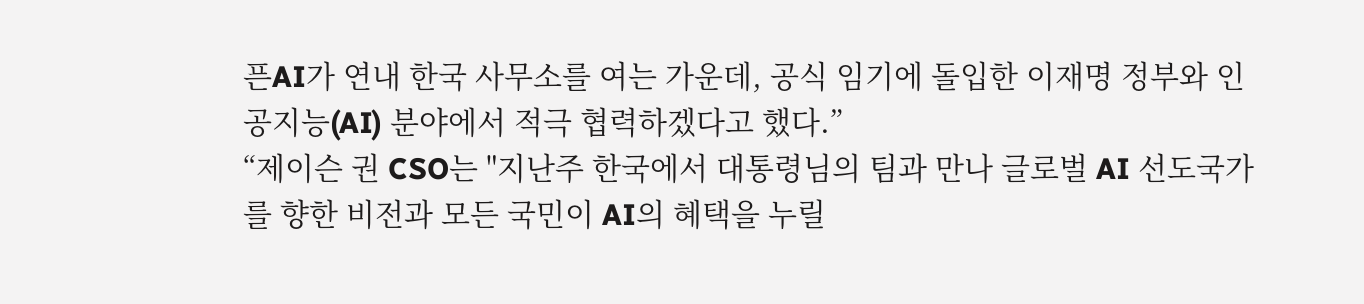픈AI가 연내 한국 사무소를 여는 가운데, 공식 임기에 돌입한 이재명 정부와 인공지능(AI) 분야에서 적극 협력하겠다고 했다.”
“제이슨 권 CSO는 "지난주 한국에서 대통령님의 팀과 만나 글로벌 AI 선도국가를 향한 비전과 모든 국민이 AI의 혜택을 누릴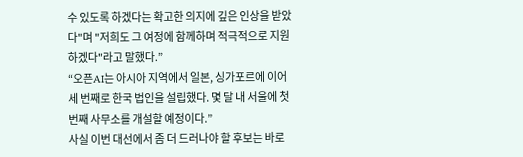수 있도록 하겠다는 확고한 의지에 깊은 인상을 받았다"며 "저희도 그 여정에 함께하며 적극적으로 지원하겠다"라고 말했다.”
“오픈AI는 아시아 지역에서 일본, 싱가포르에 이어 세 번째로 한국 법인을 설립했다. 몇 달 내 서울에 첫 번째 사무소를 개설할 예정이다.”
사실 이번 대선에서 좀 더 드러나야 할 후보는 바로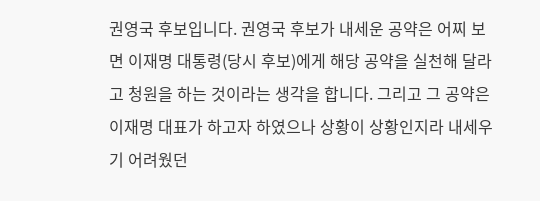권영국 후보입니다. 권영국 후보가 내세운 공약은 어찌 보면 이재명 대통령(당시 후보)에게 해당 공약을 실천해 달라고 청원을 하는 것이라는 생각을 합니다. 그리고 그 공약은 이재명 대표가 하고자 하였으나 상황이 상황인지라 내세우기 어려웠던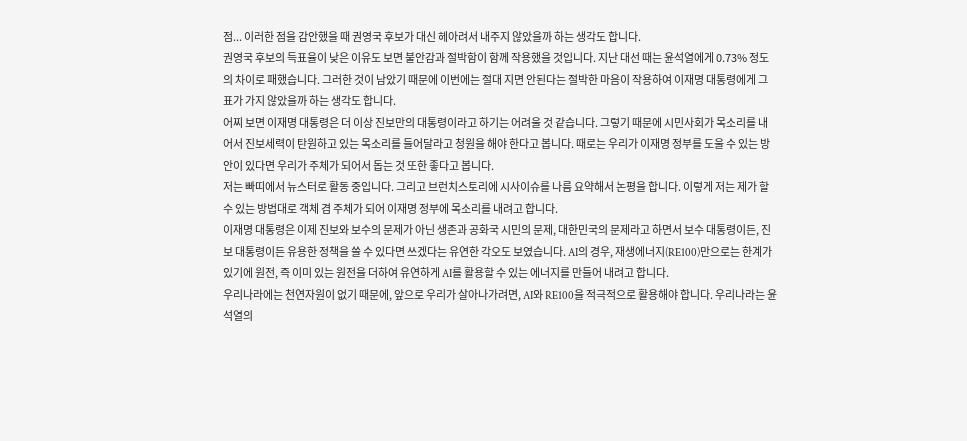점... 이러한 점을 감안했을 때 권영국 후보가 대신 헤아려서 내주지 않았을까 하는 생각도 합니다.
권영국 후보의 득표율이 낮은 이유도 보면 불안감과 절박함이 함께 작용했을 것입니다. 지난 대선 때는 윤석열에게 0.73% 정도의 차이로 패했습니다. 그러한 것이 남았기 때문에 이번에는 절대 지면 안된다는 절박한 마음이 작용하여 이재명 대통령에게 그 표가 가지 않았을까 하는 생각도 합니다.
어찌 보면 이재명 대통령은 더 이상 진보만의 대통령이라고 하기는 어려울 것 같습니다. 그렇기 때문에 시민사회가 목소리를 내어서 진보세력이 탄원하고 있는 목소리를 들어달라고 청원을 해야 한다고 봅니다. 때로는 우리가 이재명 정부를 도울 수 있는 방안이 있다면 우리가 주체가 되어서 돕는 것 또한 좋다고 봅니다.
저는 빠띠에서 뉴스터로 활동 중입니다. 그리고 브런치스토리에 시사이슈를 나름 요약해서 논평을 합니다. 이렇게 저는 제가 할 수 있는 방법대로 객체 겸 주체가 되어 이재명 정부에 목소리를 내려고 합니다.
이재명 대통령은 이제 진보와 보수의 문제가 아닌 생존과 공화국 시민의 문제, 대한민국의 문제라고 하면서 보수 대통령이든, 진보 대통령이든 유용한 정책을 쓸 수 있다면 쓰겠다는 유연한 각오도 보였습니다. AI의 경우, 재생에너지(RE100)만으로는 한계가 있기에 원전, 즉 이미 있는 원전을 더하여 유연하게 AI를 활용할 수 있는 에너지를 만들어 내려고 합니다.
우리나라에는 천연자원이 없기 때문에, 앞으로 우리가 살아나가려면, AI와 RE100을 적극적으로 활용해야 합니다. 우리나라는 윤석열의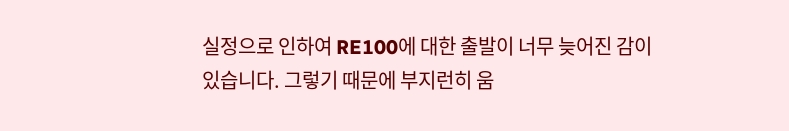실정으로 인하여 RE100에 대한 출발이 너무 늦어진 감이 있습니다. 그렇기 때문에 부지런히 움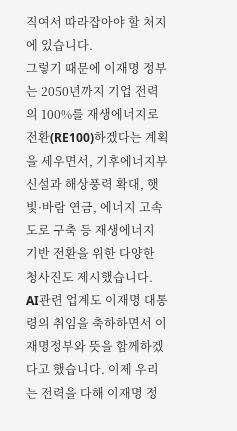직여서 따라잡아야 할 처지에 있습니다.
그렇기 때문에 이재명 정부는 2050년까지 기업 전력의 100%를 재생에너지로 전환(RE100)하겠다는 계획을 세우면서, 기후에너지부 신설과 해상풍력 확대, 햇빛·바람 연금, 에너지 고속도로 구축 등 재생에너지 기반 전환을 위한 다양한 청사진도 제시했습니다.
AI관련 업계도 이재명 대통령의 취임을 축하하면서 이재명정부와 뜻을 함께하겠다고 했습니다. 이제 우리는 전력을 다해 이재명 정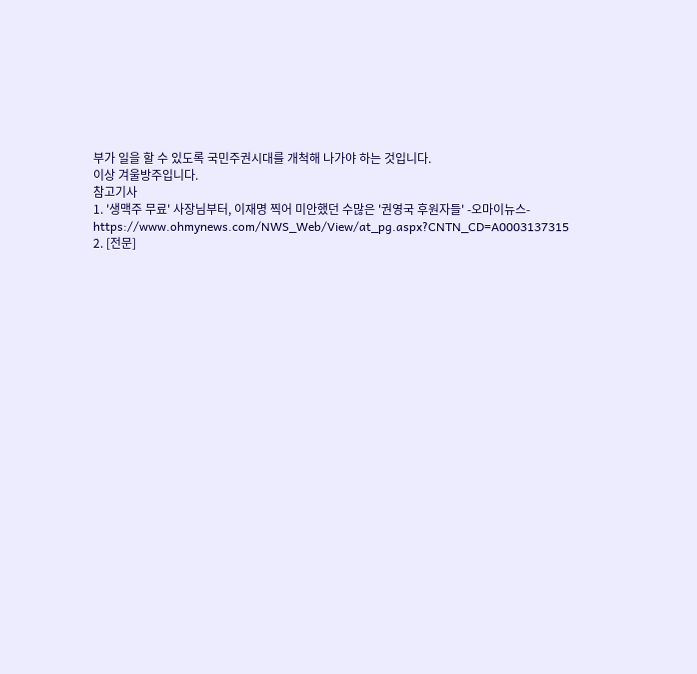부가 일을 할 수 있도록 국민주권시대를 개척해 나가야 하는 것입니다.
이상 겨울방주입니다.
참고기사
1. '생맥주 무료' 사장님부터, 이재명 찍어 미안했던 수많은 '권영국 후원자들' -오마이뉴스-
https://www.ohmynews.com/NWS_Web/View/at_pg.aspx?CNTN_CD=A0003137315
2. [전문]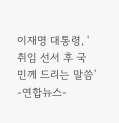이재명 대통령, '취임 선서 후 국민께 드리는 말씀' -연합뉴스-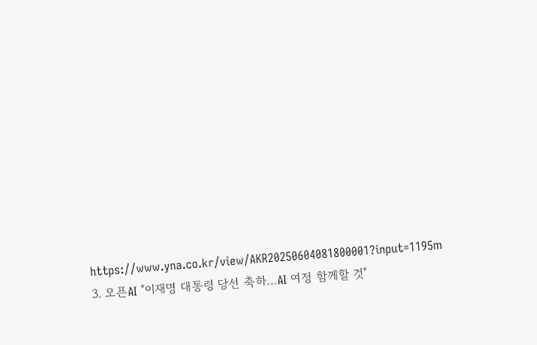https://www.yna.co.kr/view/AKR20250604081800001?input=1195m
3. 오픈AI "이재명 대통령 당선 축하…AI 여정 함께할 것"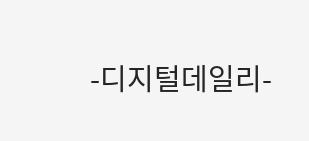-디지털데일리-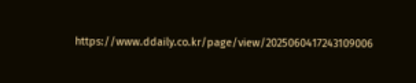https://www.ddaily.co.kr/page/view/2025060417243109006